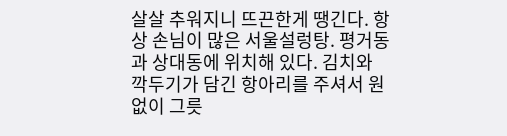살살 추워지니 뜨끈한게 땡긴다. 항상 손님이 많은 서울설렁탕. 평거동과 상대동에 위치해 있다. 김치와 깍두기가 담긴 항아리를 주셔서 원없이 그릇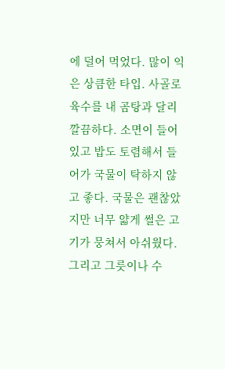에 덜어 먹었다. 많이 익은 상큼한 타입. 사골로 육수를 내 곰탕과 달리 깔끔하다. 소면이 들어있고 밥도 토렴해서 들어가 국물이 탁하지 않고 좋다. 국물은 괜찮았지만 너무 얇게 썰은 고기가 뭉쳐서 아쉬웠다. 그리고 그릇이나 수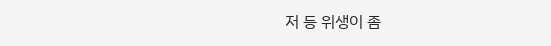저 등 위생이 좀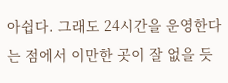아쉽다. 그래도 24시간을 운영한다는 점에서 이만한 곳이 잘 없을 듯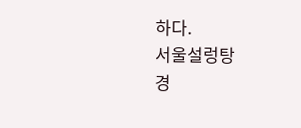하다.
서울설렁탕
경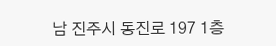남 진주시 동진로 197 1층